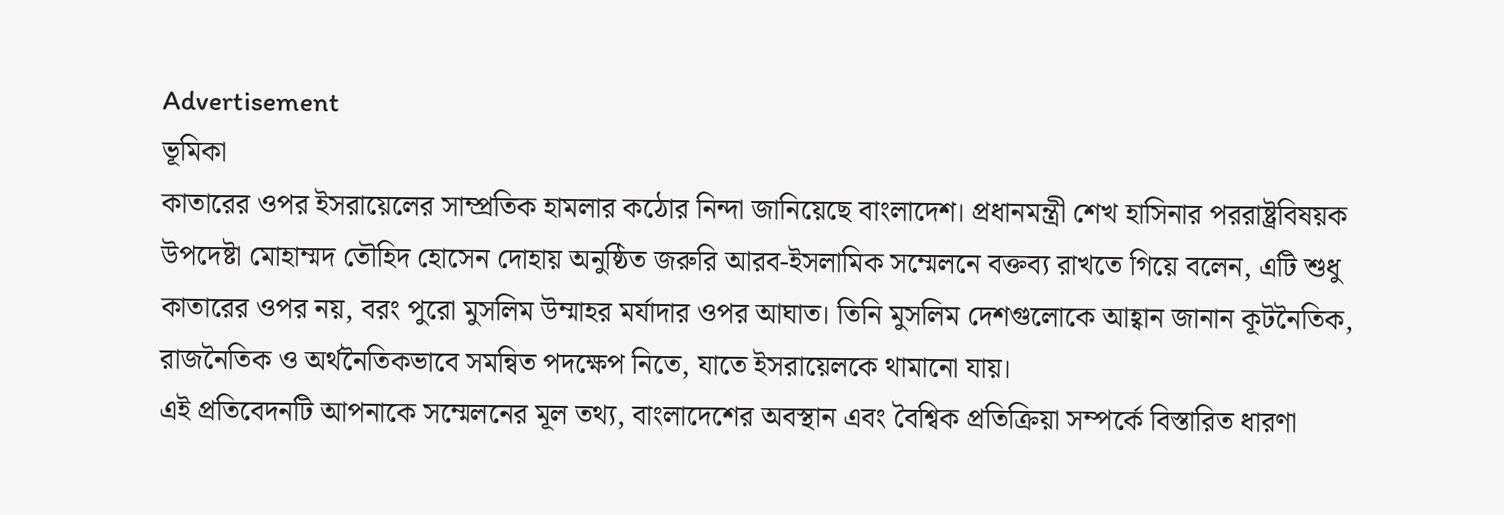Advertisement
ভূমিকা
কাতারের ওপর ইসরায়েলের সাম্প্রতিক হামলার কঠোর নিন্দা জানিয়েছে বাংলাদেশ। প্রধানমন্ত্রী শেখ হাসিনার পররাষ্ট্রবিষয়ক উপদেষ্টা মোহাম্মদ তৌহিদ হোসেন দোহায় অনুষ্ঠিত জরুরি আরব-ইসলামিক সম্মেলনে বক্তব্য রাখতে গিয়ে বলেন, এটি শুধু কাতারের ওপর নয়, বরং পুরো মুসলিম উম্মাহর মর্যাদার ওপর আঘাত। তিনি মুসলিম দেশগুলোকে আহ্বান জানান কূটনৈতিক, রাজনৈতিক ও অর্থনৈতিকভাবে সমন্বিত পদক্ষেপ নিতে, যাতে ইসরায়েলকে থামানো যায়।
এই প্রতিবেদনটি আপনাকে সম্মেলনের মূল তথ্য, বাংলাদেশের অবস্থান এবং বৈশ্বিক প্রতিক্রিয়া সম্পর্কে বিস্তারিত ধারণা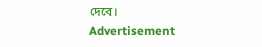দেবে।
Advertisement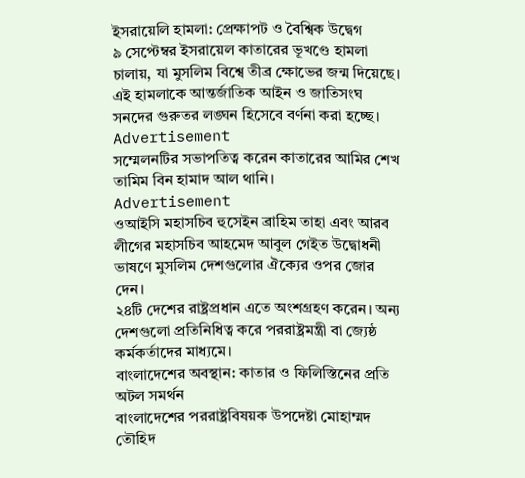ইসরায়েলি হামলা: প্রেক্ষাপট ও বৈশ্বিক উদ্বেগ
৯ সেপ্টেম্বর ইসরায়েল কাতারের ভূখণ্ডে হামলা চালায়, যা মুসলিম বিশ্বে তীব্র ক্ষোভের জন্ম দিয়েছে। এই হামলাকে আন্তর্জাতিক আইন ও জাতিসংঘ সনদের গুরুতর লঙ্ঘন হিসেবে বর্ণনা করা হচ্ছে।
Advertisement
সম্মেলনটির সভাপতিত্ব করেন কাতারের আমির শেখ তামিম বিন হামাদ আল থানি।
Advertisement
ওআইসি মহাসচিব হুসেইন ব্রাহিম তাহা এবং আরব লীগের মহাসচিব আহমেদ আবুল গেইত উদ্বোধনী ভাষণে মুসলিম দেশগুলোর ঐক্যের ওপর জোর দেন।
২৪টি দেশের রাষ্ট্রপ্রধান এতে অংশগ্রহণ করেন। অন্য দেশগুলো প্রতিনিধিত্ব করে পররাষ্ট্রমন্ত্রী বা জ্যেষ্ঠ কর্মকর্তাদের মাধ্যমে।
বাংলাদেশের অবস্থান: কাতার ও ফিলিস্তিনের প্রতি অটল সমর্থন
বাংলাদেশের পররাষ্ট্রবিষয়ক উপদেষ্টা মোহাম্মদ তৌহিদ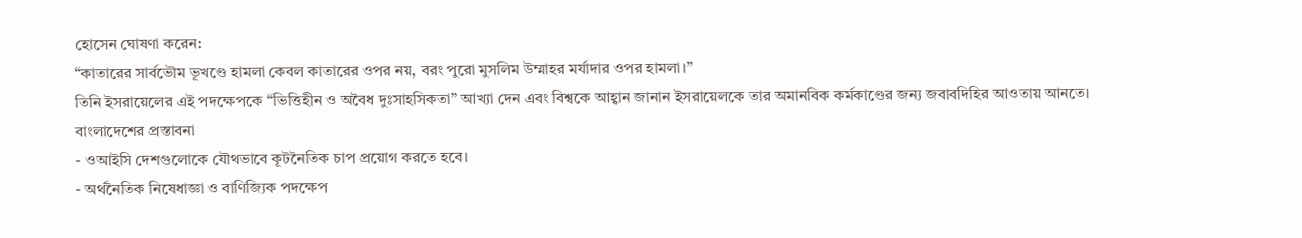হোসেন ঘোষণা করেন:
“কাতারের সার্বভৌম ভূখণ্ডে হামলা কেবল কাতারের ওপর নয়, বরং পুরো মুসলিম উম্মাহর মর্যাদার ওপর হামলা।”
তিনি ইসরায়েলের এই পদক্ষেপকে “ভিত্তিহীন ও অবৈধ দুঃসাহসিকতা” আখ্যা দেন এবং বিশ্বকে আহ্বান জানান ইসরায়েলকে তার অমানবিক কর্মকাণ্ডের জন্য জবাবদিহির আওতায় আনতে।
বাংলাদেশের প্রস্তাবনা
- ওআইসি দেশগুলোকে যৌথভাবে কূটনৈতিক চাপ প্রয়োগ করতে হবে।
- অর্থনৈতিক নিষেধাজ্ঞা ও বাণিজ্যিক পদক্ষেপ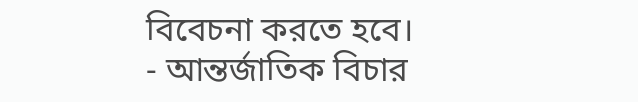বিবেচনা করতে হবে।
- আন্তর্জাতিক বিচার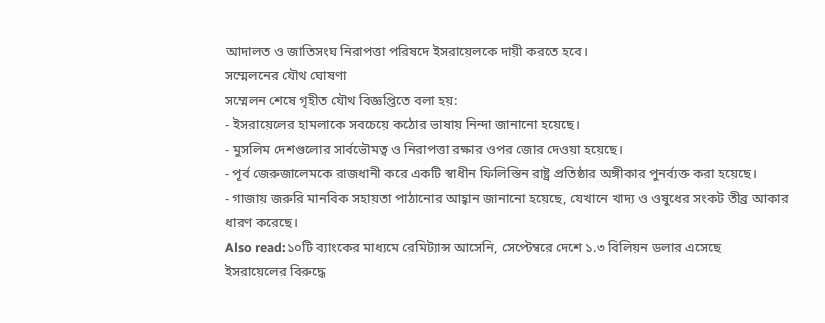আদালত ও জাতিসংঘ নিরাপত্তা পরিষদে ইসরায়েলকে দায়ী করতে হবে।
সম্মেলনের যৌথ ঘোষণা
সম্মেলন শেষে গৃহীত যৌথ বিজ্ঞপ্তিতে বলা হয়:
- ইসরায়েলের হামলাকে সবচেয়ে কঠোর ভাষায় নিন্দা জানানো হয়েছে।
- মুসলিম দেশগুলোর সার্বভৌমত্ব ও নিরাপত্তা রক্ষার ওপর জোর দেওয়া হয়েছে।
- পূর্ব জেরুজালেমকে রাজধানী করে একটি স্বাধীন ফিলিস্তিন রাষ্ট্র প্রতিষ্ঠার অঙ্গীকার পুনর্ব্যক্ত করা হয়েছে।
- গাজায় জরুরি মানবিক সহায়তা পাঠানোর আহ্বান জানানো হয়েছে, যেখানে খাদ্য ও ওষুধের সংকট তীব্র আকার ধারণ করেছে।
Also read:১০টি ব্যাংকের মাধ্যমে রেমিট্যান্স আসেনি, সেপ্টেম্বরে দেশে ১.৩ বিলিয়ন ডলার এসেছে
ইসরায়েলের বিরুদ্ধে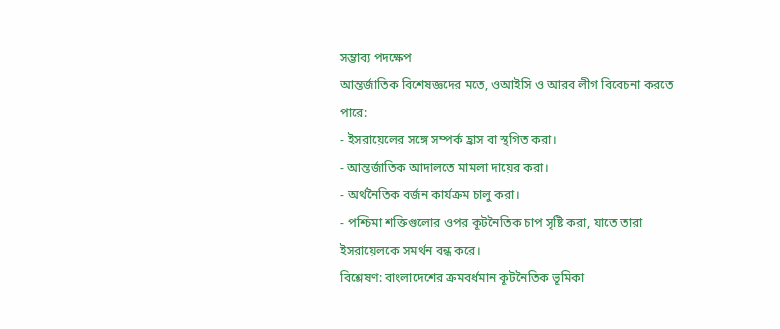সম্ভাব্য পদক্ষেপ
আন্তর্জাতিক বিশেষজ্ঞদের মতে, ওআইসি ও আরব লীগ বিবেচনা করতে পারে:
- ইসরায়েলের সঙ্গে সম্পর্ক হ্রাস বা স্থগিত করা।
- আন্তর্জাতিক আদালতে মামলা দায়ের করা।
- অর্থনৈতিক বর্জন কার্যক্রম চালু করা।
- পশ্চিমা শক্তিগুলোর ওপর কূটনৈতিক চাপ সৃষ্টি করা, যাতে তারা ইসরায়েলকে সমর্থন বন্ধ করে।
বিশ্লেষণ: বাংলাদেশের ক্রমবর্ধমান কূটনৈতিক ভূমিকা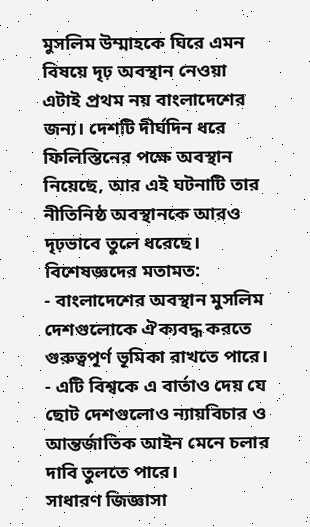মুসলিম উম্মাহকে ঘিরে এমন বিষয়ে দৃঢ় অবস্থান নেওয়া এটাই প্রথম নয় বাংলাদেশের জন্য। দেশটি দীর্ঘদিন ধরে ফিলিস্তিনের পক্ষে অবস্থান নিয়েছে, আর এই ঘটনাটি তার নীতিনিষ্ঠ অবস্থানকে আরও দৃঢ়ভাবে তুলে ধরেছে।
বিশেষজ্ঞদের মতামত:
- বাংলাদেশের অবস্থান মুসলিম দেশগুলোকে ঐক্যবদ্ধ করতে গুরুত্বপূর্ণ ভূমিকা রাখতে পারে।
- এটি বিশ্বকে এ বার্তাও দেয় যে ছোট দেশগুলোও ন্যায়বিচার ও আন্তর্জাতিক আইন মেনে চলার দাবি তুলতে পারে।
সাধারণ জিজ্ঞাসা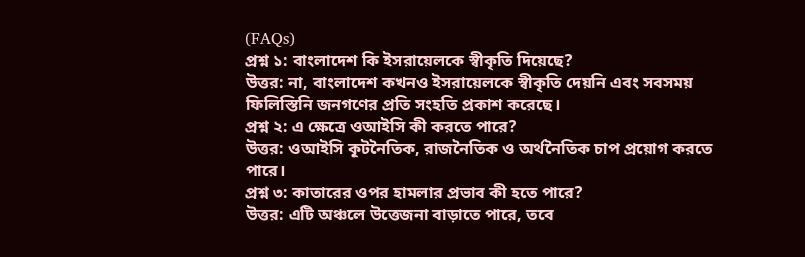(FAQs)
প্রশ্ন ১: বাংলাদেশ কি ইসরায়েলকে স্বীকৃতি দিয়েছে?
উত্তর: না, বাংলাদেশ কখনও ইসরায়েলকে স্বীকৃতি দেয়নি এবং সবসময় ফিলিস্তিনি জনগণের প্রতি সংহতি প্রকাশ করেছে।
প্রশ্ন ২: এ ক্ষেত্রে ওআইসি কী করতে পারে?
উত্তর: ওআইসি কূটনৈতিক, রাজনৈতিক ও অর্থনৈতিক চাপ প্রয়োগ করতে পারে।
প্রশ্ন ৩: কাতারের ওপর হামলার প্রভাব কী হতে পারে?
উত্তর: এটি অঞ্চলে উত্তেজনা বাড়াতে পারে, তবে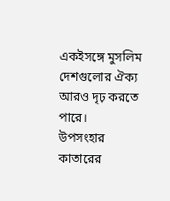একইসঙ্গে মুসলিম দেশগুলোর ঐক্য আরও দৃঢ় করতে পারে।
উপসংহার
কাতারের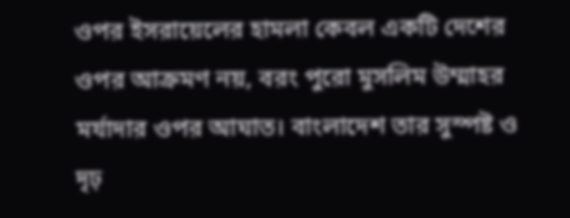ওপর ইসরায়েলের হামলা কেবল একটি দেশের ওপর আক্রমণ নয়, বরং পুরো মুসলিম উম্মাহর মর্যাদার ওপর আঘাত। বাংলাদেশ তার সুস্পষ্ট ও দৃঢ়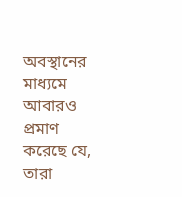অবস্থানের মাধ্যমে আবারও প্রমাণ করেছে যে, তারা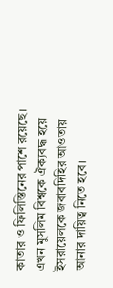কাতার ও ফিলিস্তিনের পাশে রয়েছে। এখন মুসলিম বিশ্বকে ঐক্যবদ্ধ হয়ে ইসরায়েলকে জবাবদিহির আওতায় আনার দায়িত্ব নিতে হবে।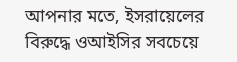আপনার মতে, ইসরায়েলের বিরুদ্ধে ওআইসির সবচেয়ে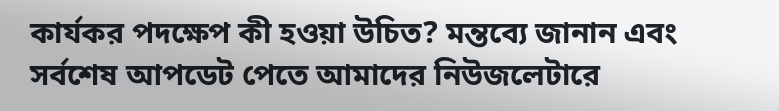কার্যকর পদক্ষেপ কী হওয়া উচিত? মন্তব্যে জানান এবং সর্বশেষ আপডেট পেতে আমাদের নিউজলেটারে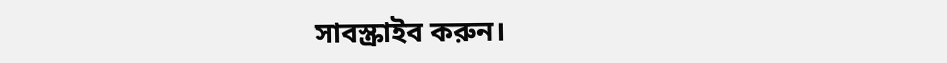সাবস্ক্রাইব করুন।